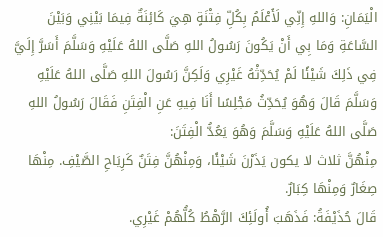الْيَمَانِ: وَاللهِ إِنِّي لَأَعْلَمُ بِكُلِّ فِتْنَةٍ هِيَ كَائِنَةٌ فِيمَا بَيْنِي وَبَيْنَ السَّاعَةِ وَمَا بِي أَنْ يَكُونَ رَسُولُ اللهِ صَلَّى اللهُ عَلَيْهِ وَسَلَّمَ أَسَرَّ إِلَيَّ فِي ذَلِكَ شَيْئًا لَمْ يُحَدِّثْهُ غَيْرِي وَلَكِنَّ رَسُولَ اللهِ صَلَّى اللهُ عَلَيْهِ وَسَلَّمَ قَالَ وَهُوَ يُحَدِّثُ مَجْلِسًا أَنَا فِيهِ عَنِ الْفِتَنِ فَقَالَ رَسُولُ اللهِ صَلَّى اللهُ عَلَيْهِ وَسَلَّمَ وَهُوَ يَعُدُّ الْفِتَنَ:
مِنْهُنَّ ثلاث لا يكون يَذَرْنَ شَيْئًا، وَمِنْهُنَّ فِتَنٌ كَرِيَاحِ الصَّيْفِ. مِنْهَا صِغَارٌ وَمِنْهَا كِبَارٌ.
قَالَ حُذَيْفَةُ: فَذَهَبَ أُولَئِكَ الرَّهْطُ كُلُّهُمْ غَيْرِي.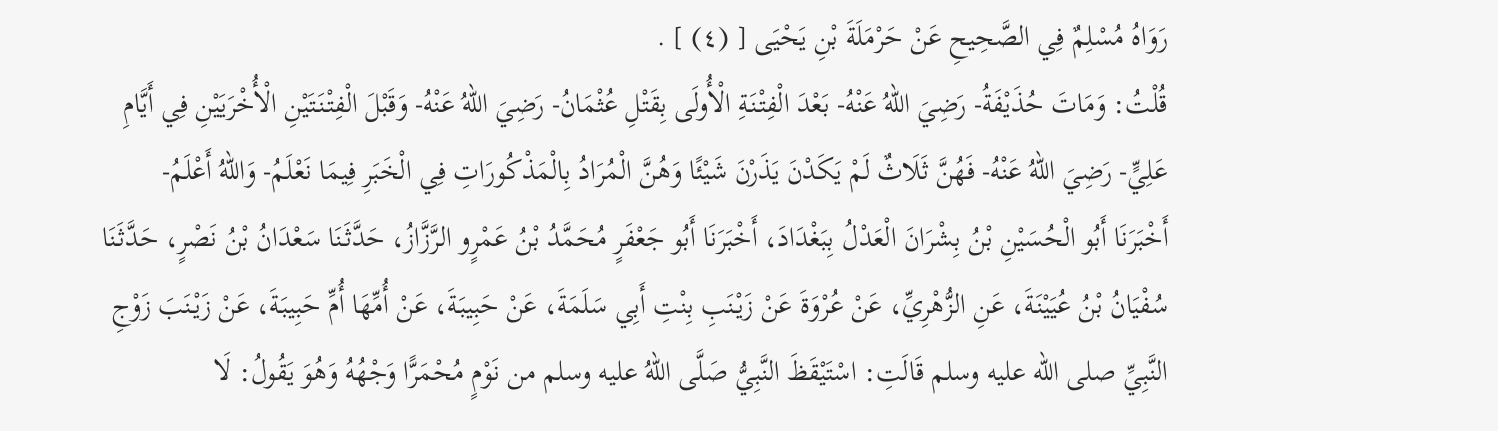رَوَاهُ مُسْلِمٌ فِي الصَّحِيحِ عَنْ حَرْمَلَةَ بْنِ يَحْيَى [ (٤) ] .
قُلْتُ: وَمَاتَ حُذَيْفَةُ- رَضِيَ اللهُ عَنْهُ- بَعْدَ الْفِتْنَةِ الْأُولَى بِقَتْلِ عُثْمَانُ- رَضِيَ اللهُ عَنْهُ- وَقَبْلَ الْفِتْنَتَيْنِ الْأُخْرَيَيْنِ فِي أَيَّامِ عَلِيٍّ- رَضِيَ اللهُ عَنْهُ- فَهُنَّ ثَلَاثٌ لَمْ يَكَدْنَ يَذَرْنَ شَيْئًا وَهُنَّ الْمُرَادُ بِالْمَذْكُورَاتِ فِي الْخَبَرِ فِيمَا نَعْلَمُ- وَاللهُ أَعْلَمُ-
أَخْبَرَنَا أَبُو الْحُسَيْنِ بْنُ بِشْرَانَ الْعَدْلُ بِبَغْدَادَ، أَخْبَرَنَا أَبُو جَعْفَرٍ مُحَمَّدُ بْنُ عَمْرٍو الرَّزَّازُ، حَدَّثَنَا سَعْدَانُ بْنُ نَصْرٍ، حَدَّثَنَا سُفْيَانُ بْنُ عُيَيْنَةَ، عَنِ الزُّهْرِيِّ، عَنْ عُرْوَةَ عَنْ زَيْنَبِ بِنْتِ أَبِي سَلَمَةَ، عَنْ حَبِيبَةَ، عَنْ أُمِّهَا أُمِّ حَبِيبَةَ، عَنْ زَيْنَبَ زَوْجِ النَّبِيِّ صلى الله عليه وسلم قَالَتِ: اسْتَيْقَظَ النَّبِيُّ صَلَّى اللهُ عليه وسلم من نَوْمٍ مُحْمَرًّا وَجْهُهُ وَهُوَ يَقُولُ: لَا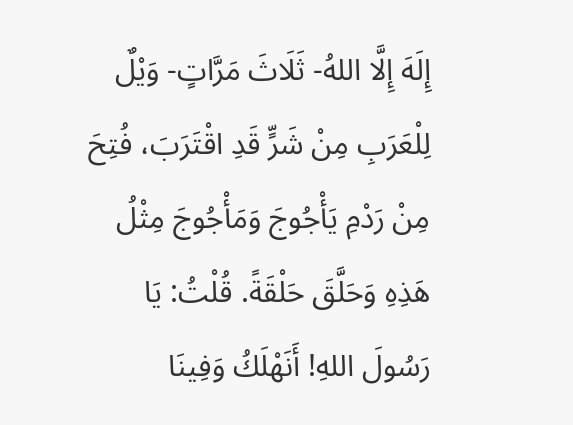إِلَهَ إِلَّا اللهُ- ثَلَاثَ مَرَّاتٍ- وَيْلٌ لِلْعَرَبِ مِنْ شَرٍّ قَدِ اقْتَرَبَ، فُتِحَ مِنْ رَدْمِ يَأْجُوجَ وَمَأْجُوجَ مِثْلُ هَذِهِ وَحَلَّقَ حَلْقَةً. قُلْتُ: يَا رَسُولَ اللهِ! أَنَهْلَكُ وَفِينَا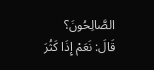الصَّالِحُونَ؟
قَالَ: نَعَمْ إِذَا كَثُرَ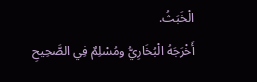الْخَبَثُ.
أَخْرَجَهُ الْبُخَارِيُّ ومُسْلِمٌ فِي الصَّحِيحِ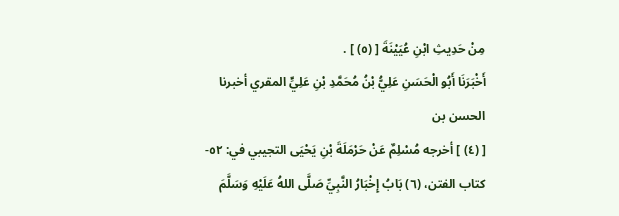مِنْ حَدِيثِ ابْنِ عُيَيْنَةَ [ (٥) ] .
أَخْبَرَنَا أَبُو الْحَسَنِ عَلِيُّ بْنُ مُحَمَّدِ بْنِ عَلِيٍّ المقري أخبرنا الحسن بن
[ (٤) ] أخرجه مُسْلِمٌ عَنْ حَرْمَلَةَ بْنِ يَحْيَى التجيبي في: ٥٢- كتاب الفتن، (٦) بَابُ إِخْبَارُ النَّبِيِّ صَلَّى اللهُ عَلَيْهِ وَسَلَّمَ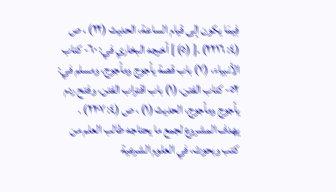فِيمَا يكون إلى قيام الساعة، الحديث (٢٢) ، ص (٤: ٢٢١٦) .[ (٥) ] أخرجه البخاري في: ٦٠- كتاب الأنبياء، (٧) باب قصة يأجوج ومأجوج، ومسلم في: ٥٢- كتاب الفتن، (١) باب اقتراب الفتن، وفتح ردم يأجوج ومأجوج، الحديث (١) ، ص (٤: ٢٢٠٧) .
يهدف المشروع لجمع ما يحتاجه طالب العلم من كتب وبحوث، في العلوم الشرعية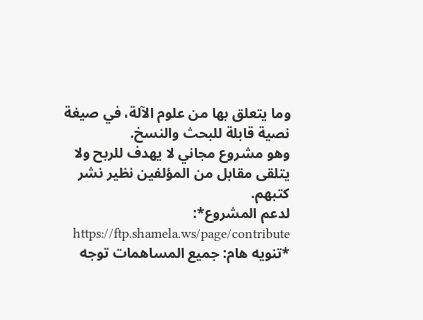وما يتعلق بها من علوم الآلة، في صيغة نصية قابلة للبحث والنسخ.
وهو مشروع مجاني لا يهدف للربح ولا يتلقى مقابل من المؤلفين نظير نشر كتبهم.
لدعم المشروع*: https://ftp.shamela.ws/page/contribute
*تنويه هام: جميع المساهمات توجه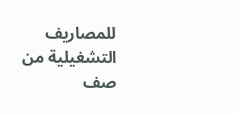للمصاريف التشغيلية من صف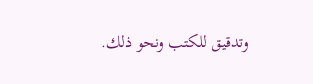وتدقيق للكتب ونحو ذلك.